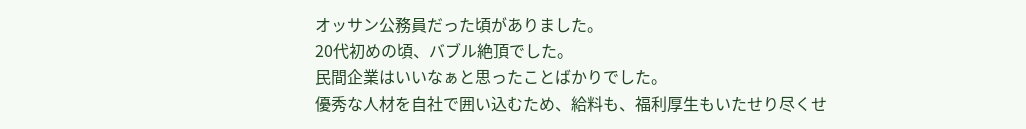オッサン公務員だった頃がありました。
20代初めの頃、バブル絶頂でした。
民間企業はいいなぁと思ったことばかりでした。
優秀な人材を自社で囲い込むため、給料も、福利厚生もいたせり尽くせ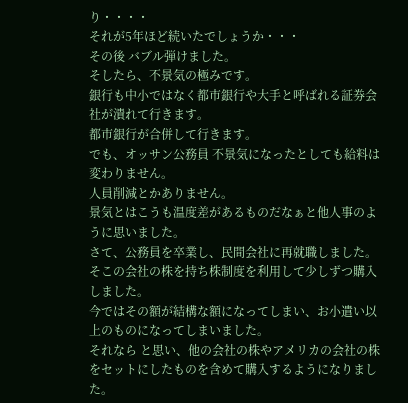り・・・・
それが5年ほど続いたでしょうか・・・
その後 バブル弾けました。
そしたら、不景気の極みです。
銀行も中小ではなく都市銀行や大手と呼ばれる証券会社が潰れて行きます。
都市銀行が合併して行きます。
でも、オッサン公務員 不景気になったとしても給料は変わりません。
人員削減とかありません。
景気とはこうも温度差があるものだなぁと他人事のように思いました。
さて、公務員を卒業し、民間会社に再就職しました。
そこの会社の株を持ち株制度を利用して少しずつ購入しました。
今ではその額が結構な額になってしまい、お小遣い以上のものになってしまいました。
それなら と思い、他の会社の株やアメリカの会社の株をセットにしたものを含めて購入するようになりました。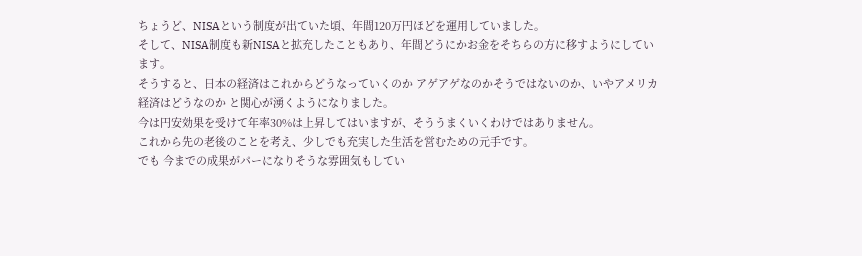ちょうど、NISAという制度が出ていた頃、年間120万円ほどを運用していました。
そして、NISA制度も新NISAと拡充したこともあり、年間どうにかお金をそちらの方に移すようにしています。
そうすると、日本の経済はこれからどうなっていくのか アゲアゲなのかそうではないのか、いやアメリカ経済はどうなのか と関心が湧くようになりました。
今は円安効果を受けて年率30%は上昇してはいますが、そううまくいくわけではありません。
これから先の老後のことを考え、少しでも充実した生活を営むための元手です。
でも 今までの成果がパーになりそうな雰囲気もしてい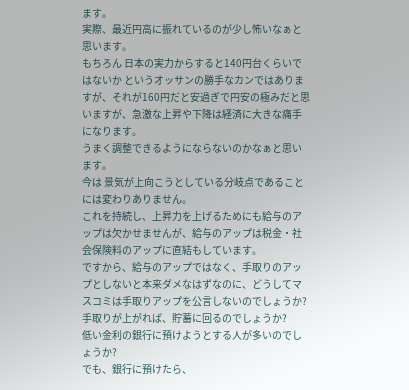ます。
実際、最近円高に振れているのが少し怖いなぁと思います。
もちろん 日本の実力からすると140円台くらいではないか というオッサンの勝手なカンではありますが、それが160円だと安過ぎで円安の極みだと思いますが、急激な上昇や下降は経済に大きな痛手になります。
うまく調整できるようにならないのかなぁと思います。
今は 景気が上向こうとしている分岐点であることには変わりありません。
これを持続し、上昇力を上げるためにも給与のアップは欠かせませんが、給与のアップは税金・社会保険料のアップに直結もしています。
ですから、給与のアップではなく、手取りのアップとしないと本来ダメなはずなのに、どうしてマスコミは手取りアップを公言しないのでしょうか?
手取りが上がれば、貯蓄に回るのでしょうか?
低い金利の銀行に預けようとする人が多いのでしょうか?
でも、銀行に預けたら、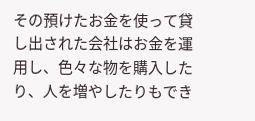その預けたお金を使って貸し出された会社はお金を運用し、色々な物を購入したり、人を増やしたりもでき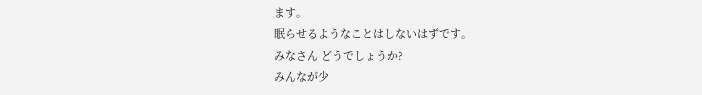ます。
眠らせるようなことはしないはずです。
みなさん どうでしょうか?
みんなが少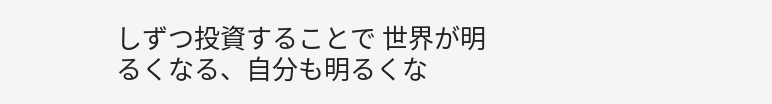しずつ投資することで 世界が明るくなる、自分も明るくな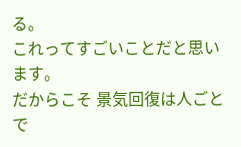る。
これってすごいことだと思います。
だからこそ 景気回復は人ごとで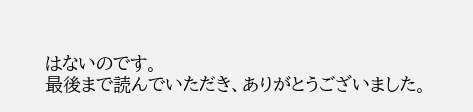はないのです。
最後まで読んでいただき、ありがとうございました。